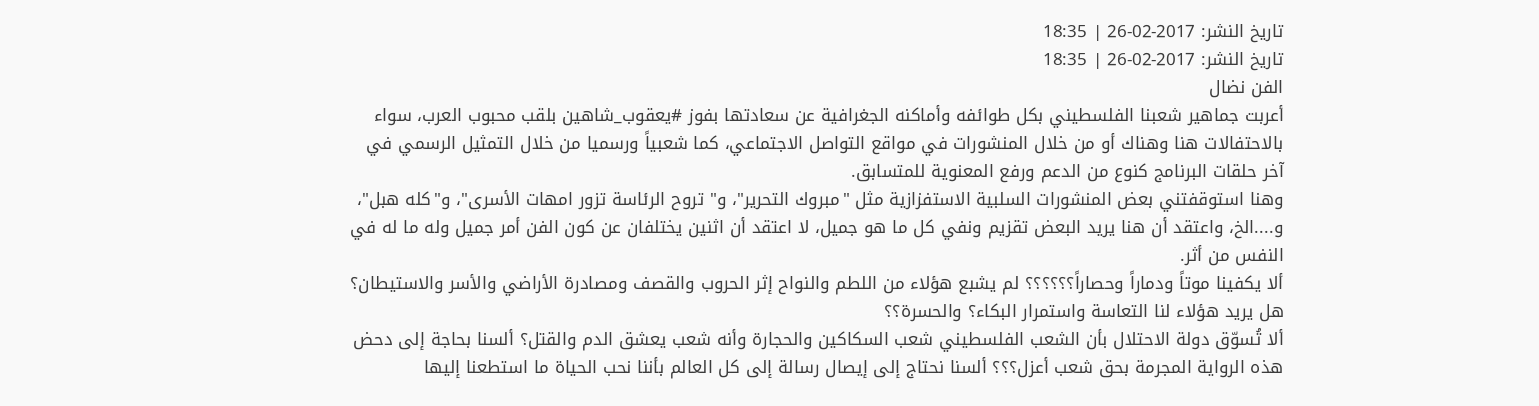تاريخ النشر: 2017-02-26 | 18:35
تاريخ النشر: 2017-02-26 | 18:35
الفن نضال
أعربت جماهير شعبنا الفلسطيني بكل طوائفه وأماكنه الجغرافية عن سعادتها بفوز #يعقوب_شاهين بلقب محبوب العرب، سواء بالاحتفالات هنا وهناك أو من خلال المنشورات في مواقع التواصل الاجتماعي، كما شعبياً ورسميا من خلال التمثيل الرسمي في آخر حلقات البرنامج كنوع من الدعم ورفع المعنوية للمتسابق.
وهنا استوقفتني بعض المنشورات السلبية الاستفزازية مثل "مبروك التحرير"، و" تروح الرئاسة تزور امهات الأسرى"، و"كله هبل"، و....الخ، واعتقد أن هنا يريد البعض تقزيم ونفي كل ما هو جميل، لا اعتقد أن اثنين يختلفان عن كون الفن أمر جميل وله ما له في النفس من أثر.
ألا يكفينا موتاً ودماراً وحصاراً؟؟؟؟؟؟ لم يشبع هؤلاء من اللطم والنواح إثر الحروب والقصف ومصادرة الأراضي والأسر والاستيطان؟ هل يريد هؤلاء لنا التعاسة واستمرار البكاء؟ والحسرة؟؟
ألا تُسوّق دولة الاحتلال بأن الشعب الفلسطيني شعب السكاكين والحجارة وأنه شعب يعشق الدم والقتل؟ ألسنا بحاجة إلى دحض هذه الرواية المجرمة بحق شعب أعزل؟؟؟ ألسنا نحتاج إلى إيصال رسالة إلى كل العالم بأننا نحب الحياة ما استطعنا إليها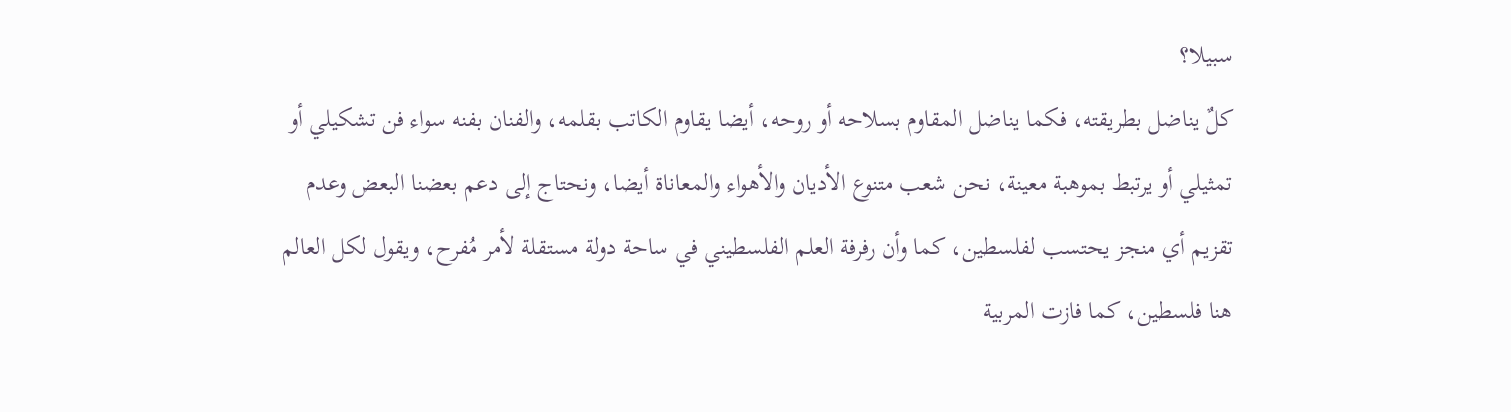سبيلا؟
كلٌ يناضل بطريقته، فكما يناضل المقاوم بسلاحه أو روحه، أيضا يقاوم الكاتب بقلمه، والفنان بفنه سواء فن تشكيلي أو تمثيلي أو يرتبط بموهبة معينة، نحن شعب متنوع الأديان والأهواء والمعاناة أيضا، ونحتاج إلى دعم بعضنا البعض وعدم تقزيم أي منجز يحتسب لفلسطين، كما وأن رفرفة العلم الفلسطيني في ساحة دولة مستقلة لأمر مُفرح، ويقول لكل العالم هنا فلسطين، كما فازت المربية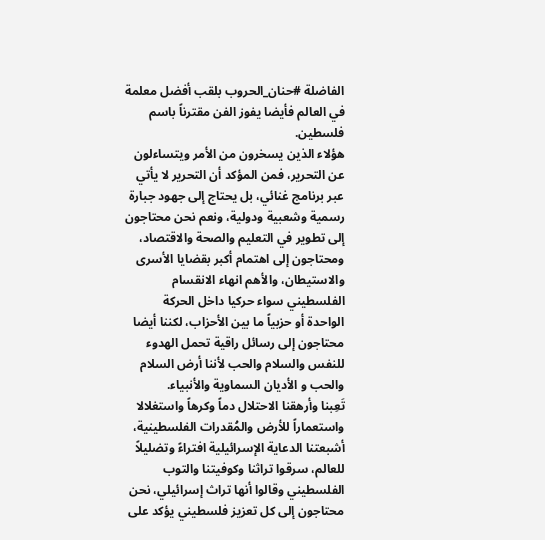الفاضلة #حنان_الحروب بلقب أفضل معلمة في العالم فأيضا يفوز الفن مقترناً باسم فلسطين.
هؤلاء الذين يسخرون من الأمر ويتساءلون عن التحرير، فمن المؤكد أن التحرير لا يأتي عبر برنامج غنائي، بل يحتاج إلى جهود جبارة رسمية وشعبية ودولية، ونعم نحن محتاجون إلى تطوير في التعليم والصحة والاقتصاد، ومحتاجون إلى اهتمام أكبر بقضايا الأسرى والاستيطان، والأهم انهاء الانقسام الفلسطيني سواء حركيا داخل الحركة الواحدة أو حزبياً ما بين الأحزاب، لكننا أيضا محتاجون إلى رسائل راقية تحمل الهدوء للنفس والسلام والحب لأننا أرض السلام والحب و الأديان السماوية والأنبياء.
تَعِبنا وأرهقنا الاحتلال دماً وكرهاً واستغلالا واستعماراً للأرض والمُقدرات الفلسطينية، أشبعتنا الدعاية الإسرائيلية افتراءً وتضليلاً للعالم، سرقوا تراثنا وكوفيتنا والتوب الفلسطيني وقالوا أنها تراث إسرائيلي، نحن محتاجون إلى كل تعزيز فلسطيني يؤكد على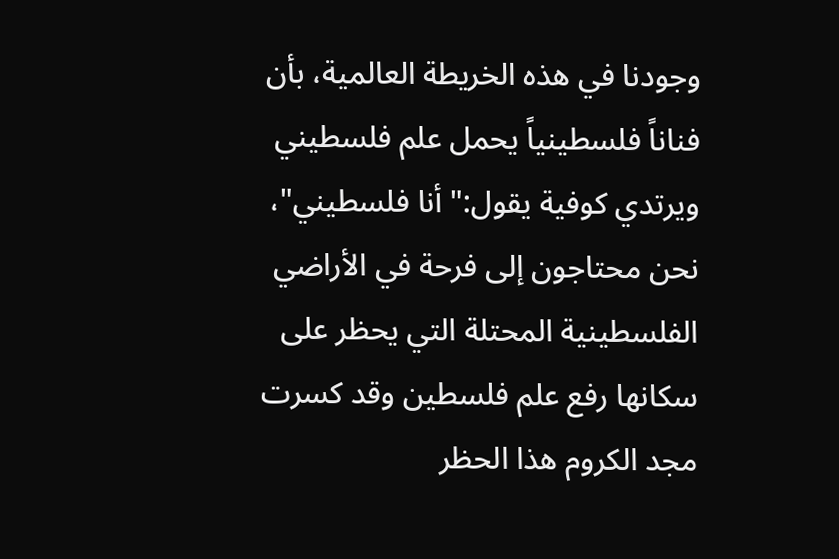وجودنا في هذه الخريطة العالمية، بأن فناناً فلسطينياً يحمل علم فلسطيني ويرتدي كوفية يقول:" أنا فلسطيني"، نحن محتاجون إلى فرحة في الأراضي الفلسطينية المحتلة التي يحظر على سكانها رفع علم فلسطين وقد كسرت مجد الكروم هذا الحظر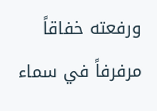ورفعته خفاقاً مرفرفاً في سماء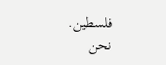فلسطين.
نحن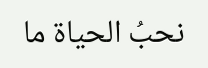نحبُ الحياة ما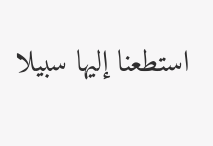استطعنا إليها سبيلا